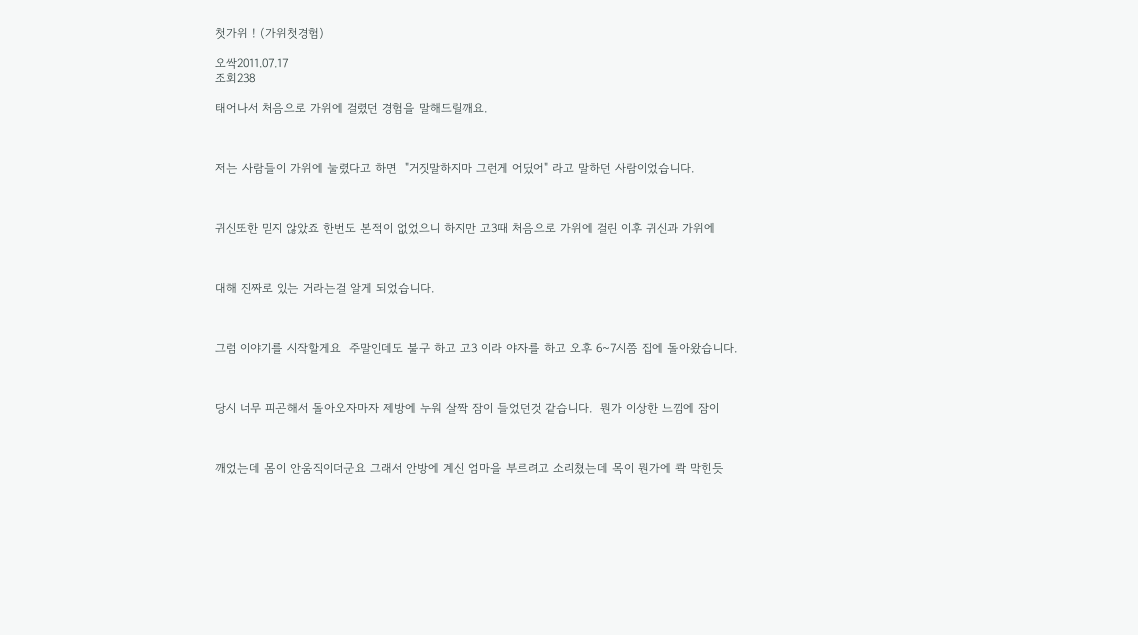첫가위 ! (가위첫경험)

오싹2011.07.17
조회238

태어나서 처음으로 가위에 걸렸던 경험을 말해드릴깨요.



저는 사람들이 가위에 눌렸다고 하면  "거짓말하지마 그런게 어딨어" 라고 말하던 사람이었습니다.



귀신또한 믿지 않았죠 한번도 본적이 없었으니 하지만 고3때 처음으로 가위에 걸린 이후 귀신과 가위에



대해 진짜로 있는 거라는걸 알게 되었습니다.



그럼 이야기를 시작할게요  주말인데도 불구 하고 고3 이라 야자를 하고 오후 6~7시쯤 집에 돌아왔습니다.



당시 너무 피곤해서 돌아오자마자 제방에 누워 살짝 잠이 들었던것 같습니다.  뭔가 이상한 느낌에 잠이



깨었는데 몸이 안움직이더군요 그래서 안방에 계신 엄마을 부르려고 소리쳤는데 목이 뭔가에 콱 막힌듯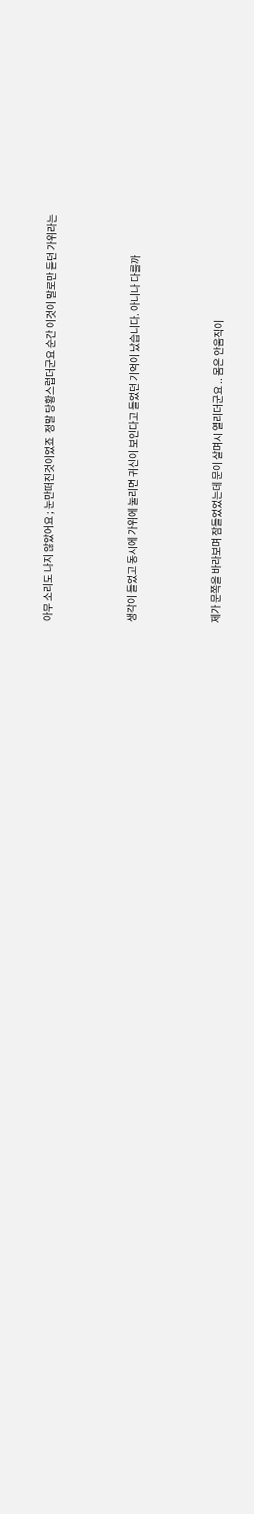아무 소리도 나지 않았어요 ; 눈만떠진것이었죠  정말 당황스럽더군요 순간 이것이 말로만 듣던 가위라는



생각이 들었고 동시에 가위에 눌리면 귀신이 보인다고 들었던 기억이 났습니다. 아니나 다를까



제가 문쪽을 바라보며 잠들었었는데 문이 살며시 열리더군요 .. 몸은 안움직이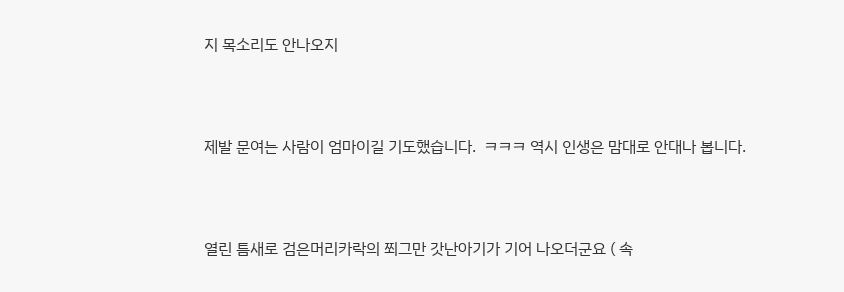지 목소리도 안나오지



제발 문여는 사람이 엄마이길 기도했습니다.  ㅋㅋㅋ 역시 인생은 맘대로 안대나 봅니다.



열린 틈새로 검은머리카락의 쬐그만 갓난아기가 기어 나오더군요 ( 속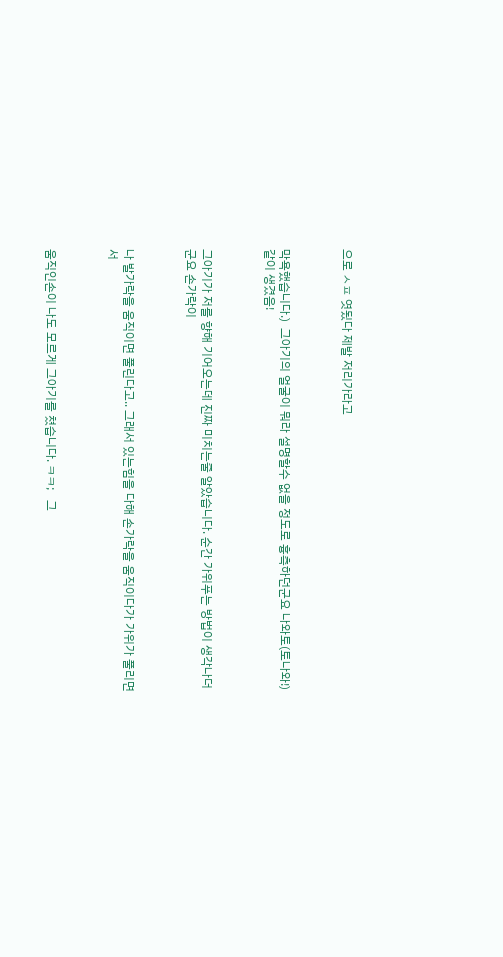으로 ㅅㅍ 엿됬다 제발 저리가라고



막욕했습니다.)  그아기의 얼굴이 뭐라 설명할수 없을 정도로 흉측하던군요 나와토(토나와!) 같이 생겼음!



그아기가 저를 향해 기어오는데 진짜 미치는줄 알았습니다. 순간 가위푸는 방법이 생각나더군요 손가락이



나 발가락을 움직이면 풀린다고.. 그래서 있는힘을 다해 손가락을 움직이다가 가위가 풀리면서



움직인손이 나도 모르게 그아기를 쳤습니다. ㅋㅋ;   그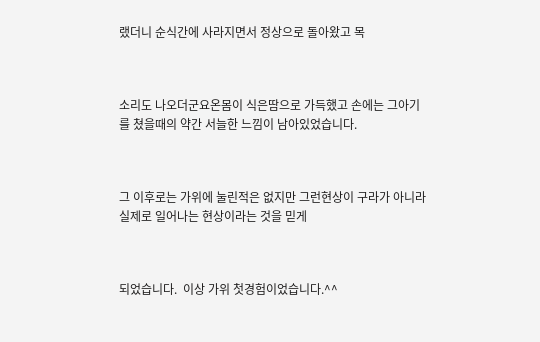랬더니 순식간에 사라지면서 정상으로 돌아왔고 목



소리도 나오더군요온몸이 식은땀으로 가득했고 손에는 그아기를 쳤을때의 약간 서늘한 느낌이 남아있었습니다.



그 이후로는 가위에 눌린적은 없지만 그런현상이 구라가 아니라 실제로 일어나는 현상이라는 것을 믿게



되었습니다.  이상 가위 첫경험이었습니다.^^